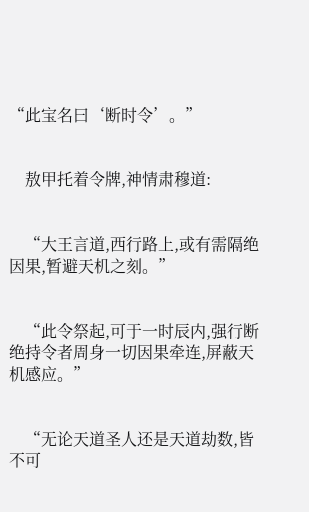“此宝名曰‘断时令’。”


    敖甲托着令牌,神情肃穆道:


    “大王言道,西行路上,或有需隔绝因果,暂避天机之刻。”


    “此令祭起,可于一时辰内,强行断绝持令者周身一切因果牵连,屏蔽天机感应。”


    “无论天道圣人还是天道劫数,皆不可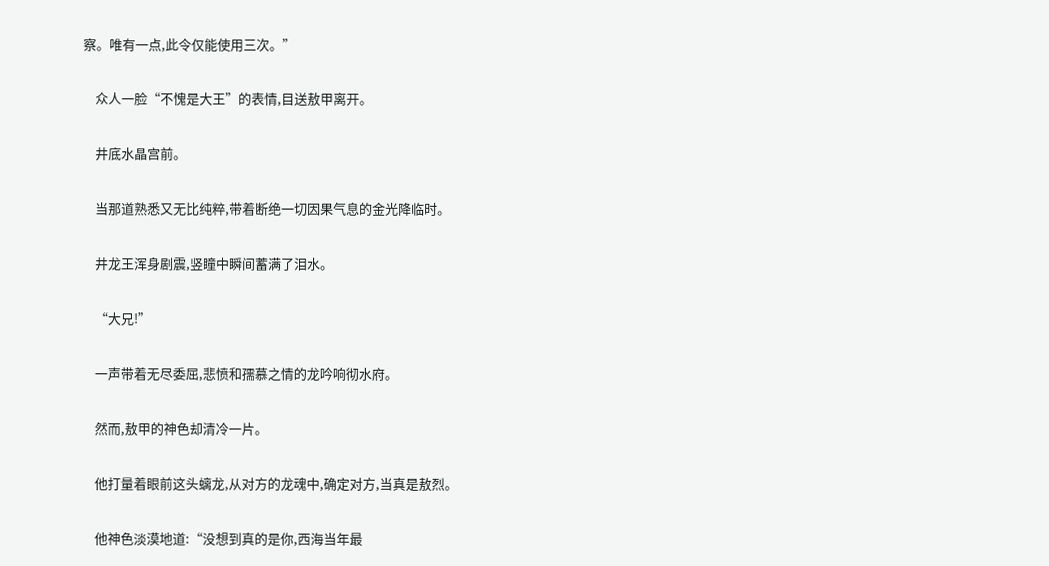察。唯有一点,此令仅能使用三次。”


    众人一脸“不愧是大王”的表情,目送敖甲离开。


    井底水晶宫前。


    当那道熟悉又无比纯粹,带着断绝一切因果气息的金光降临时。


    井龙王浑身剧震,竖瞳中瞬间蓄满了泪水。


    “大兄!”


    一声带着无尽委屈,悲愤和孺慕之情的龙吟响彻水府。


    然而,敖甲的神色却清冷一片。


    他打量着眼前这头螭龙,从对方的龙魂中,确定对方,当真是敖烈。


    他神色淡漠地道:“没想到真的是你,西海当年最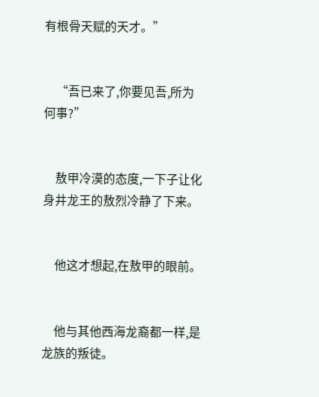有根骨天赋的天才。”


    “吾已来了,你要见吾,所为何事?”


    敖甲冷漠的态度,一下子让化身井龙王的敖烈冷静了下来。


    他这才想起,在敖甲的眼前。


    他与其他西海龙裔都一样,是龙族的叛徒。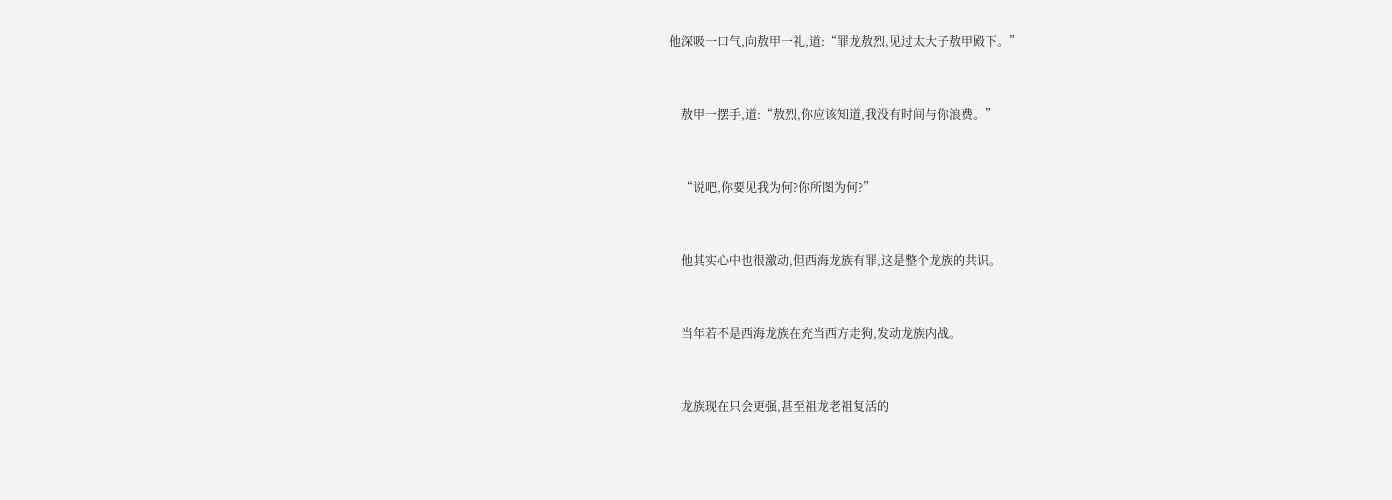他深吸一口气,向敖甲一礼,道:“罪龙敖烈,见过太大子敖甲殿下。”


    敖甲一摆手,道:“敖烈,你应该知道,我没有时间与你浪费。”


    “说吧,你要见我为何?你所图为何?”


    他其实心中也很激动,但西海龙族有罪,这是整个龙族的共识。


    当年若不是西海龙族在充当西方走狗,发动龙族内战。


    龙族现在只会更强,甚至祖龙老祖复活的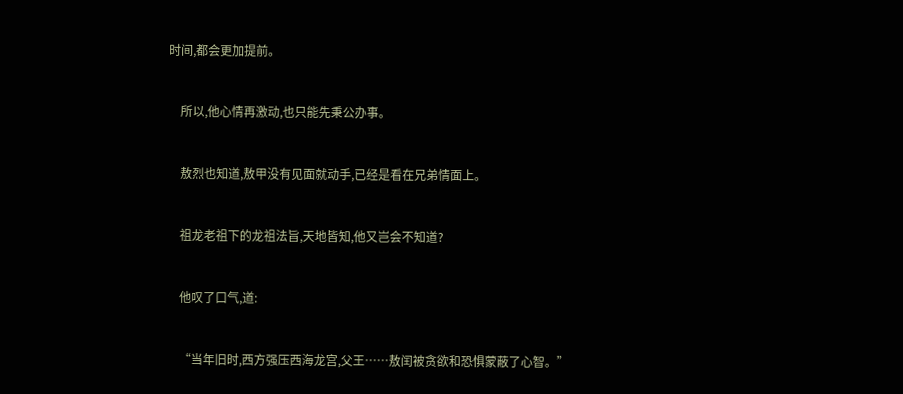时间,都会更加提前。


    所以,他心情再激动,也只能先秉公办事。


    敖烈也知道,敖甲没有见面就动手,已经是看在兄弟情面上。


    祖龙老祖下的龙祖法旨,天地皆知,他又岂会不知道?


    他叹了口气,道:


    “当年旧时,西方强压西海龙宫,父王……敖闰被贪欲和恐惧蒙蔽了心智。”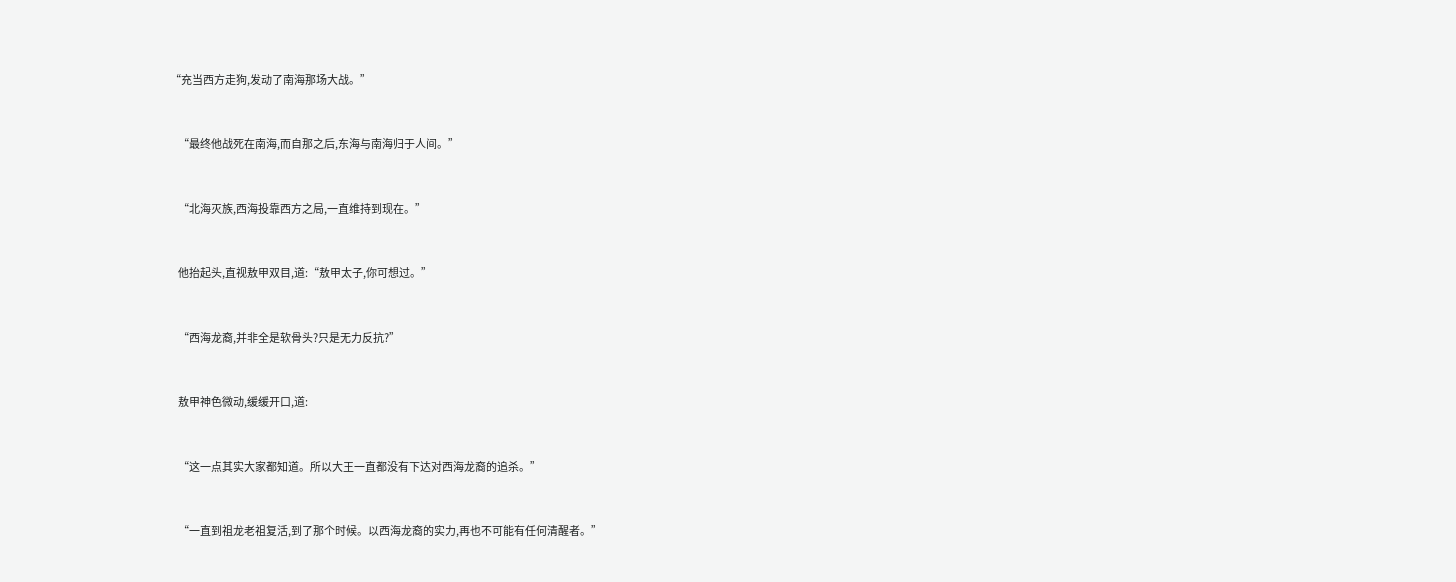“充当西方走狗,发动了南海那场大战。”


    “最终他战死在南海,而自那之后,东海与南海归于人间。”


    “北海灭族,西海投靠西方之局,一直维持到现在。”


    他抬起头,直视敖甲双目,道:“敖甲太子,你可想过。”


    “西海龙裔,并非全是软骨头?只是无力反抗?”


    敖甲神色微动,缓缓开口,道:


    “这一点其实大家都知道。所以大王一直都没有下达对西海龙裔的追杀。”


    “一直到祖龙老祖复活,到了那个时候。以西海龙裔的实力,再也不可能有任何清醒者。”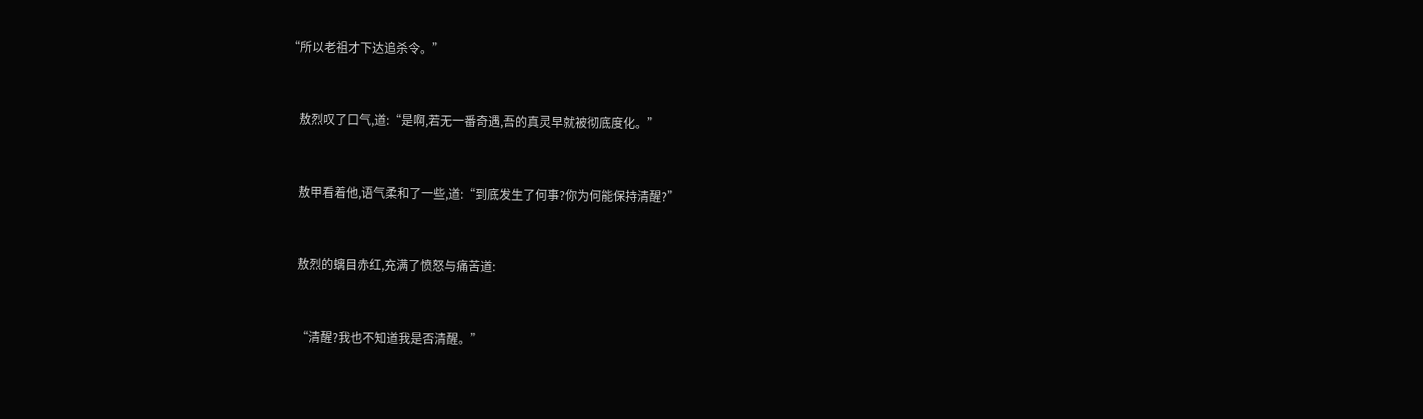“所以老祖才下达追杀令。”


    敖烈叹了口气,道:“是啊,若无一番奇遇,吾的真灵早就被彻底度化。”


    敖甲看着他,语气柔和了一些,道:“到底发生了何事?你为何能保持清醒?”


    敖烈的螭目赤红,充满了愤怒与痛苦道:


    “清醒?我也不知道我是否清醒。”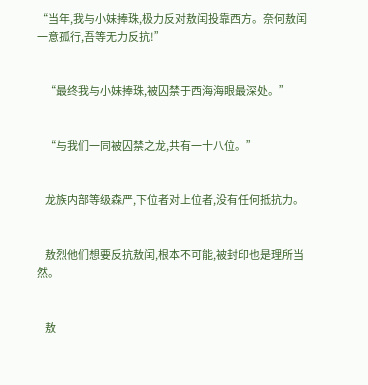“当年,我与小妹捧珠,极力反对敖闰投靠西方。奈何敖闰一意孤行,吾等无力反抗!”


    “最终我与小妹捧珠,被囚禁于西海海眼最深处。”


    “与我们一同被囚禁之龙,共有一十八位。”


    龙族内部等级森严,下位者对上位者,没有任何抵抗力。


    敖烈他们想要反抗敖闰,根本不可能,被封印也是理所当然。


    敖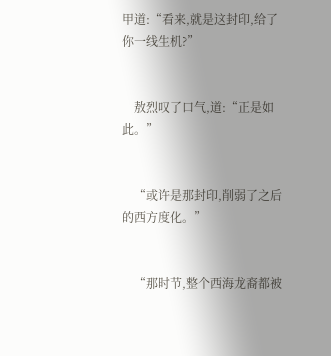甲道:“看来,就是这封印,给了你一线生机?”


    敖烈叹了口气,道:“正是如此。”


    “或许是那封印,削弱了之后的西方度化。”


    “那时节,整个西海龙裔都被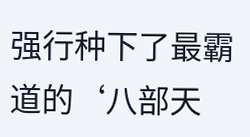强行种下了最霸道的‘八部天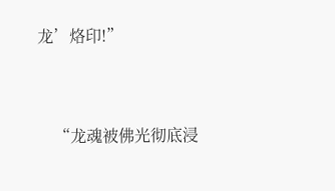龙’烙印!”


    “龙魂被佛光彻底浸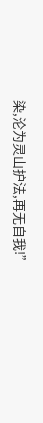染,沦为灵山护法,再无自我!”